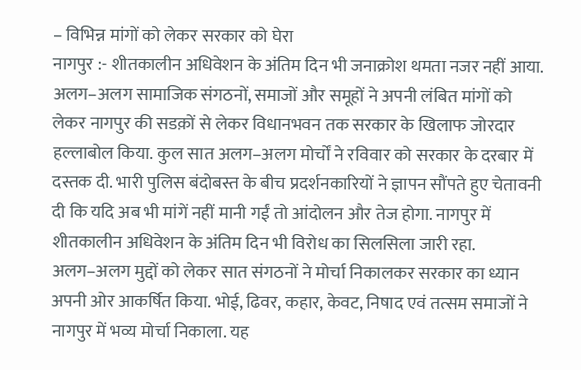– विभिन्न मांगों को लेकर सरकार को घेरा
नागपुर :- शीतकालीन अधिवेशन के अंतिम दिन भी जनाक्रोश थमता नजर नहीं आया. अलग–अलग सामाजिक संगठनों, समाजों और समूहों ने अपनी लंबित मांगों को लेकर नागपुर की सडक़ों से लेकर विधानभवन तक सरकार के खिलाफ जोरदार हल्लाबोल किया. कुल सात अलग–अलग मोर्चों ने रविवार को सरकार के दरबार में दस्तक दी. भारी पुलिस बंदोबस्त के बीच प्रदर्शनकारियों ने ज्ञापन सौंपते हुए चेतावनी दी कि यदि अब भी मांगें नहीं मानी गईं तो आंदोलन और तेज होगा. नागपुर में शीतकालीन अधिवेशन के अंतिम दिन भी विरोध का सिलसिला जारी रहा. अलग–अलग मुद्दों को लेकर सात संगठनों ने मोर्चा निकालकर सरकार का ध्यान अपनी ओर आकर्षित किया. भोई, ढिवर, कहार, केवट, निषाद एवं तत्सम समाजों ने नागपुर में भव्य मोर्चा निकाला. यह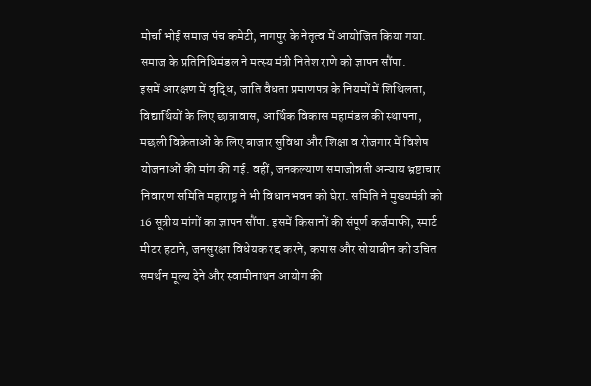मोर्चा भोई समाज पंच कमेटी, नागपुर के नेतृत्व में आयोजित किया गया. समाज के प्रतिनिधिमंडल ने मत्स्य मंत्री नितेश राणे को ज्ञापन सौंपा.
इसमें आरक्षण में वृद्धि, जाति वैधता प्रमाणपत्र के नियमों में शिथिलता, विद्यार्थियों के लिए छात्रावास, आर्थिक विकास महामंडल की स्थापना, मछली विक्रेताओं के लिए बाजार सुविधा और शिक्षा व रोजगार में विशेष योजनाओं की मांग की गई. वहीं, जनकल्याण समाजोन्नती अन्याय भ्रष्टाचार निवारण समिति महाराष्ट्र ने भी विधानभवन को घेरा. समिति ने मुख्यमंत्री को 16 सूत्रीय मांगों का ज्ञापन सौंपा. इसमें किसानों की संपूर्ण कर्जमाफी, स्मार्ट मीटर हटाने, जनसुरक्षा विधेयक रद्द करने, कपास और सोयाबीन को उचित समर्थन मूल्य देने और स्वामीनाथन आयोग की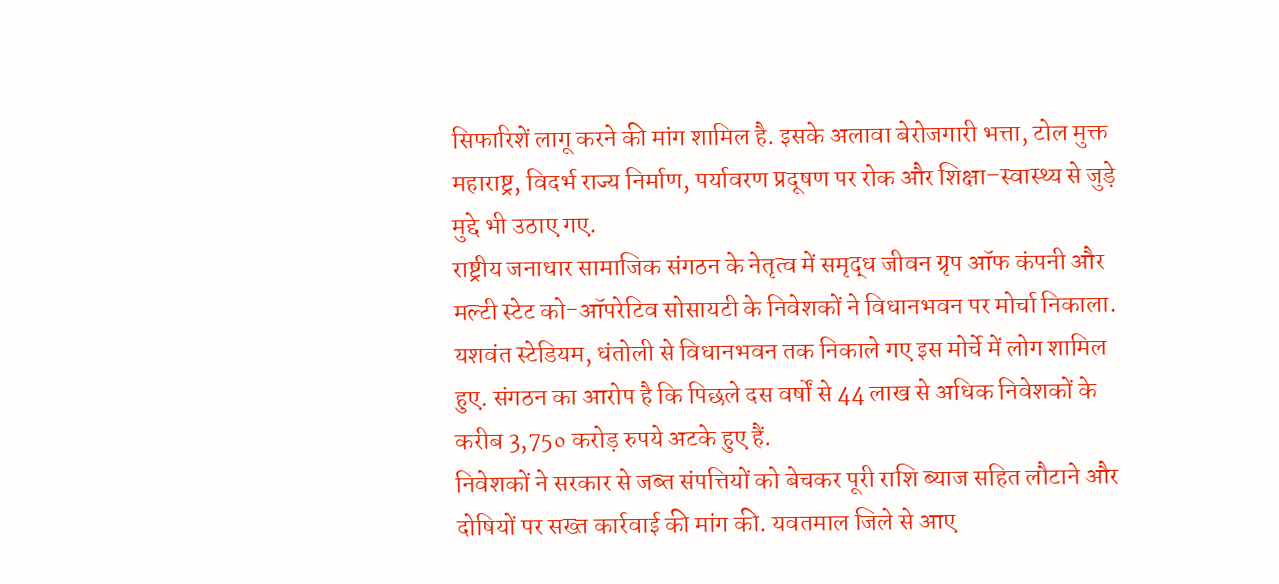सिफारिशें लागू करने की मांग शामिल है. इसके अलावा बेरोजगारी भत्ता, टोल मुक्त महाराष्ट्र, विदर्भ राज्य निर्माण, पर्यावरण प्रदूषण पर रोक और शिक्षा–स्वास्थ्य से जुड़े मुद्दे भी उठाए गए.
राष्ट्रीय जनाधार सामाजिक संगठन के नेतृत्व में समृद्ध जीवन ग्रृप ऑफ कंपनी और मल्टी स्टेट को-ऑपरेटिव सोसायटी के निवेशकों ने विधानभवन पर मोर्चा निकाला. यशवंत स्टेडियम, धंतोली से विधानभवन तक निकाले गए इस मोर्चे में लोग शामिल हुए. संगठन का आरोप है कि पिछले दस वर्षों से 44 लाख से अधिक निवेशकों के करीब 3,75० करोड़ रुपये अटके हुए हैं.
निवेशकों ने सरकार से जब्त संपत्तियों को बेचकर पूरी राशि ब्याज सहित लौटाने और दोषियों पर सख्त कार्रवाई की मांग की. यवतमाल जिले से आए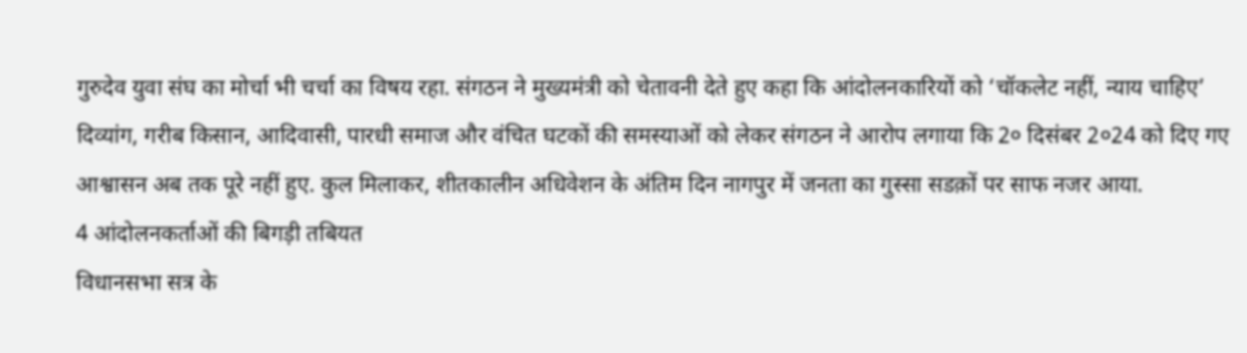गुरुदेव युवा संघ का मोर्चा भी चर्चा का विषय रहा. संगठन ने मुख्यमंत्री को चेतावनी देते हुए कहा कि आंदोलनकारियों को ‘चॉकलेट नहीं, न्याय चाहिए’ दिव्यांग, गरीब किसान, आदिवासी, पारधी समाज और वंचित घटकों की समस्याओं को लेकर संगठन ने आरोप लगाया कि 2० दिसंबर 2०24 को दिए गए आश्वासन अब तक पूरे नहीं हुए. कुल मिलाकर, शीतकालीन अधिवेशन के अंतिम दिन नागपुर में जनता का गुस्सा सडक़ों पर साफ नजर आया.
4 आंदोलनकर्ताओं की बिगड़ी तबियत
विधानसभा सत्र के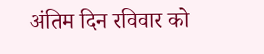अंतिम दिन रविवार को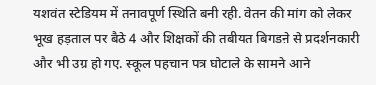यशवंत स्टेडियम में तनावपूर्ण स्थिति बनी रही. वेतन की मांग को लेकर भूख हड़ताल पर बैठे 4 और शिक्षकों की तबीयत बिगडऩे से प्रदर्शनकारी और भी उग्र हो गए. स्कूल पहचान पत्र घोटाले के सामने आने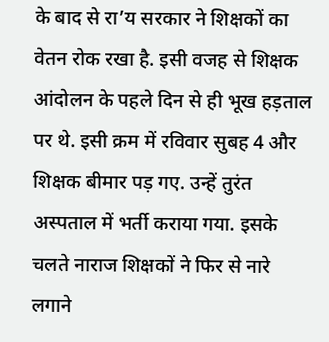के बाद से रा’य सरकार ने शिक्षकों का वेतन रोक रखा है. इसी वजह से शिक्षक आंदोलन के पहले दिन से ही भूख हड़ताल पर थे. इसी क्रम में रविवार सुबह 4 और शिक्षक बीमार पड़ गए. उन्हें तुरंत अस्पताल में भर्ती कराया गया. इसके चलते नाराज शिक्षकों ने फिर से नारे लगाने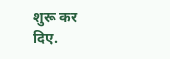शुरू कर दिए.